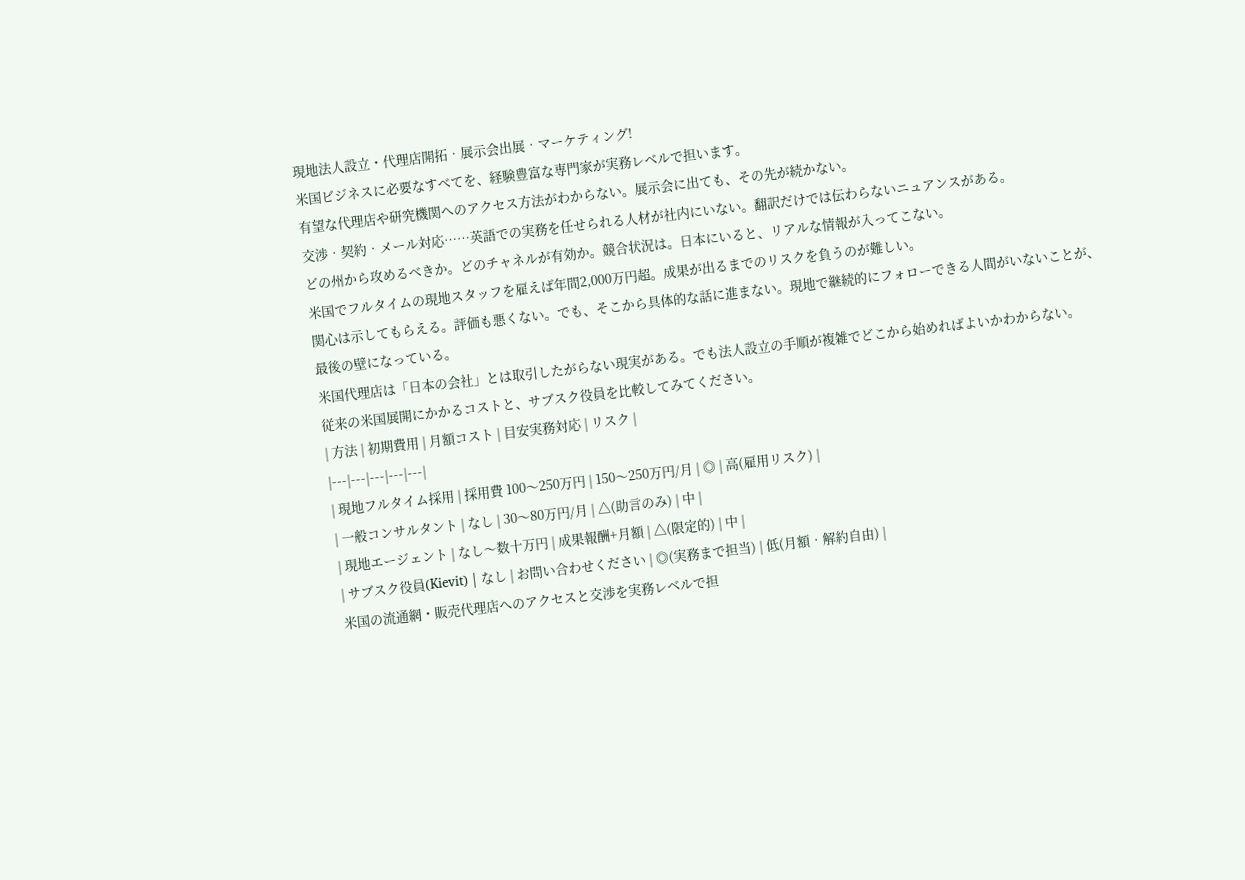現地法人設立・代理店開拓‧展示会出展‧マーケティング!
米国ビジネスに必要なすべてを、経験豊富な専門家が実務レベルで担います。
有望な代理店や研究機関へのアクセス方法がわからない。展示会に出ても、その先が続かない。
交渉‧契約‧メール対応……英語での実務を任せられる人材が社内にいない。翻訳だけでは伝わらないニュアンスがある。
どの州から攻めるべきか。どのチャネルが有効か。競合状況は。日本にいると、リアルな情報が入ってこない。
米国でフルタイムの現地スタッフを雇えば年間2,000万円超。成果が出るまでのリスクを負うのが難しい。
関心は示してもらえる。評価も悪くない。でも、そこから具体的な話に進まない。現地で継続的にフォローできる人間がいないことが、最後の壁になっている。
米国代理店は「日本の会社」とは取引したがらない現実がある。でも法人設立の手順が複雑でどこから始めればよいかわからない。
従来の米国展開にかかるコストと、サブスク役員を比較してみてください。
| 方法 | 初期費用 | 月額コスト | 目安実務対応 | リスク |
|---|---|---|---|---|
| 現地フルタイム採用 | 採用費 100〜250万円 | 150〜250万円/月 | ◎ | 高(雇用リスク) |
| 一般コンサルタント | なし | 30〜80万円/月 | △(助言のみ) | 中 |
| 現地エージェント | なし〜数十万円 | 成果報酬+月額 | △(限定的) | 中 |
| サブスク役員(Kievit) | なし | お問い合わせください | ◎(実務まで担当) | 低(月額‧解約自由) |
米国の流通網・販売代理店へのアクセスと交渉を実務レベルで担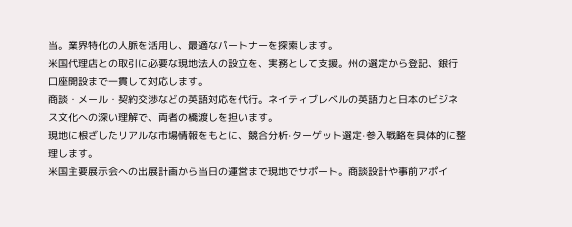当。業界特化の人脈を活用し、最適なパートナーを探索します。
米国代理店との取引に必要な現地法人の設立を、実務として支援。州の選定から登記、銀行口座開設まで一貫して対応します。
商談・メール・契約交渉などの英語対応を代行。ネイティブレベルの英語力と日本のビジネス文化への深い理解で、両者の橋渡しを担います。
現地に根ざしたリアルな市場情報をもとに、競合分析‧ターゲット選定‧参入戦略を具体的に整理します。
米国主要展示会への出展計画から当日の運営まで現地でサポート。商談設計や事前アポイ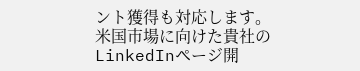ント獲得も対応します。
米国市場に向けた貴社のLinkedInページ開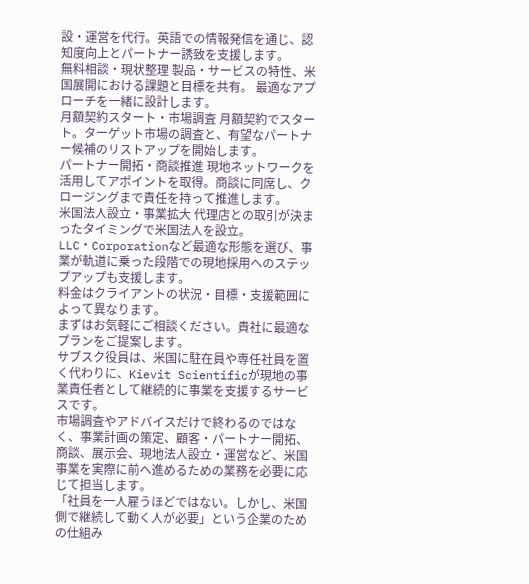設・運営を代行。英語での情報発信を通じ、認知度向上とパートナー誘致を支援します。
無料相談・現状整理 製品・サービスの特性、米国展開における課題と目標を共有。 最適なアプローチを一緒に設計します。
月額契約スタート・市場調査 月額契約でスタート。ターゲット市場の調査と、有望なパートナー候補のリストアップを開始します。
パートナー開拓・商談推進 現地ネットワークを活用してアポイントを取得。商談に同席し、クロージングまで責任を持って推進します。
米国法人設立・事業拡大 代理店との取引が決まったタイミングで米国法人を設立。LLC・Corporationなど最適な形態を選び、事業が軌道に乗った段階での現地採用へのステップアップも支援します。
料金はクライアントの状況・目標・支援範囲によって異なります。
まずはお気軽にご相談ください。貴社に最適なプランをご提案します。
サブスク役員は、米国に駐在員や専任社員を置く代わりに、Kievit Scientificが現地の事業責任者として継続的に事業を支援するサービスです。
市場調査やアドバイスだけで終わるのではなく、事業計画の策定、顧客・パートナー開拓、商談、展示会、現地法人設立・運営など、米国事業を実際に前へ進めるための業務を必要に応じて担当します。
「社員を一人雇うほどではない。しかし、米国側で継続して動く人が必要」という企業のための仕組み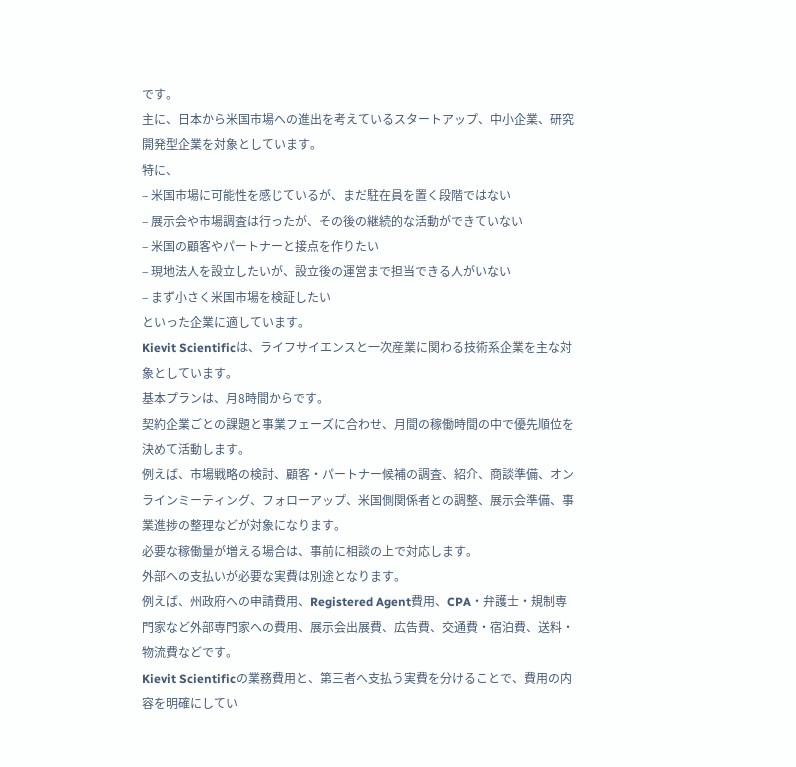です。
主に、日本から米国市場への進出を考えているスタートアップ、中小企業、研究開発型企業を対象としています。
特に、
– 米国市場に可能性を感じているが、まだ駐在員を置く段階ではない
– 展示会や市場調査は行ったが、その後の継続的な活動ができていない
– 米国の顧客やパートナーと接点を作りたい
– 現地法人を設立したいが、設立後の運営まで担当できる人がいない
– まず小さく米国市場を検証したい
といった企業に適しています。
Kievit Scientificは、ライフサイエンスと一次産業に関わる技術系企業を主な対象としています。
基本プランは、月8時間からです。
契約企業ごとの課題と事業フェーズに合わせ、月間の稼働時間の中で優先順位を決めて活動します。
例えば、市場戦略の検討、顧客・パートナー候補の調査、紹介、商談準備、オンラインミーティング、フォローアップ、米国側関係者との調整、展示会準備、事業進捗の整理などが対象になります。
必要な稼働量が増える場合は、事前に相談の上で対応します。
外部への支払いが必要な実費は別途となります。
例えば、州政府への申請費用、Registered Agent費用、CPA・弁護士・規制専門家など外部専門家への費用、展示会出展費、広告費、交通費・宿泊費、送料・物流費などです。
Kievit Scientificの業務費用と、第三者へ支払う実費を分けることで、費用の内容を明確にしてい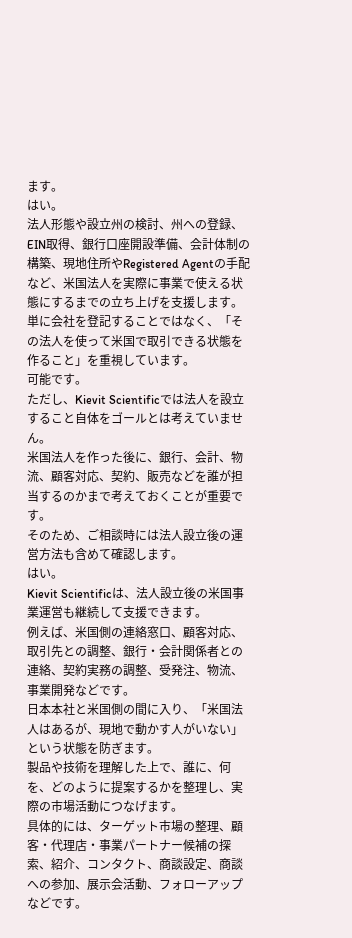ます。
はい。
法人形態や設立州の検討、州への登録、EIN取得、銀行口座開設準備、会計体制の構築、現地住所やRegistered Agentの手配など、米国法人を実際に事業で使える状態にするまでの立ち上げを支援します。
単に会社を登記することではなく、「その法人を使って米国で取引できる状態を作ること」を重視しています。
可能です。
ただし、Kievit Scientificでは法人を設立すること自体をゴールとは考えていません。
米国法人を作った後に、銀行、会計、物流、顧客対応、契約、販売などを誰が担当するのかまで考えておくことが重要です。
そのため、ご相談時には法人設立後の運営方法も含めて確認します。
はい。
Kievit Scientificは、法人設立後の米国事業運営も継続して支援できます。
例えば、米国側の連絡窓口、顧客対応、取引先との調整、銀行・会計関係者との連絡、契約実務の調整、受発注、物流、事業開発などです。
日本本社と米国側の間に入り、「米国法人はあるが、現地で動かす人がいない」という状態を防ぎます。
製品や技術を理解した上で、誰に、何を、どのように提案するかを整理し、実際の市場活動につなげます。
具体的には、ターゲット市場の整理、顧客・代理店・事業パートナー候補の探索、紹介、コンタクト、商談設定、商談への参加、展示会活動、フォローアップなどです。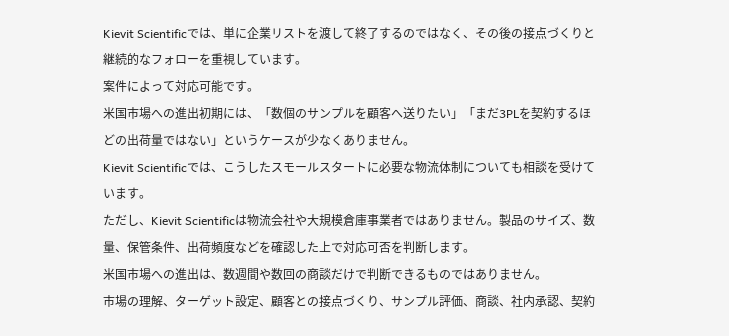Kievit Scientificでは、単に企業リストを渡して終了するのではなく、その後の接点づくりと継続的なフォローを重視しています。
案件によって対応可能です。
米国市場への進出初期には、「数個のサンプルを顧客へ送りたい」「まだ3PLを契約するほどの出荷量ではない」というケースが少なくありません。
Kievit Scientificでは、こうしたスモールスタートに必要な物流体制についても相談を受けています。
ただし、Kievit Scientificは物流会社や大規模倉庫事業者ではありません。製品のサイズ、数量、保管条件、出荷頻度などを確認した上で対応可否を判断します。
米国市場への進出は、数週間や数回の商談だけで判断できるものではありません。
市場の理解、ターゲット設定、顧客との接点づくり、サンプル評価、商談、社内承認、契約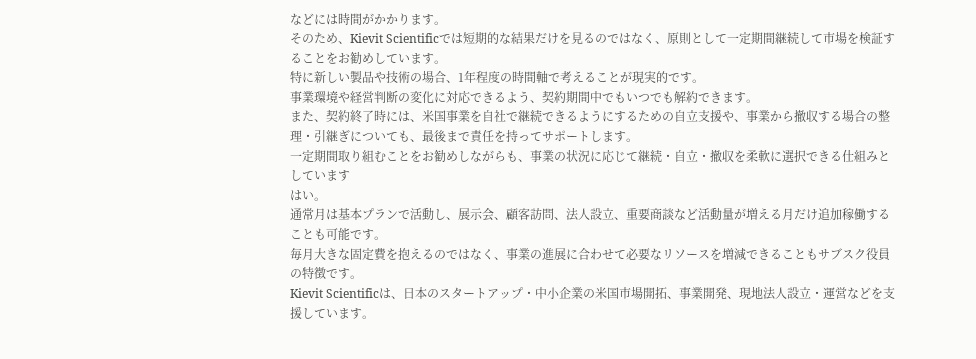などには時間がかかります。
そのため、Kievit Scientificでは短期的な結果だけを見るのではなく、原則として一定期間継続して市場を検証することをお勧めしています。
特に新しい製品や技術の場合、1年程度の時間軸で考えることが現実的です。
事業環境や経営判断の変化に対応できるよう、契約期間中でもいつでも解約できます。
また、契約終了時には、米国事業を自社で継続できるようにするための自立支援や、事業から撤収する場合の整理・引継ぎについても、最後まで責任を持ってサポートします。
一定期間取り組むことをお勧めしながらも、事業の状況に応じて継続・自立・撤収を柔軟に選択できる仕組みとしています
はい。
通常月は基本プランで活動し、展示会、顧客訪問、法人設立、重要商談など活動量が増える月だけ追加稼働することも可能です。
毎月大きな固定費を抱えるのではなく、事業の進展に合わせて必要なリソースを増減できることもサブスク役員の特徴です。
Kievit Scientificは、日本のスタートアップ・中小企業の米国市場開拓、事業開発、現地法人設立・運営などを支援しています。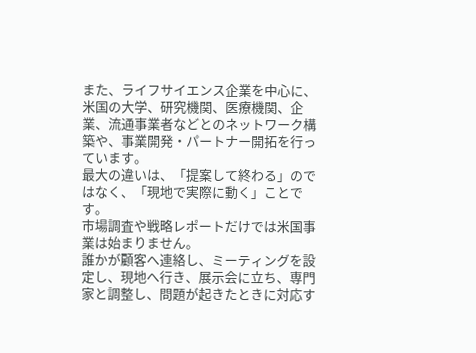また、ライフサイエンス企業を中心に、米国の大学、研究機関、医療機関、企業、流通事業者などとのネットワーク構築や、事業開発・パートナー開拓を行っています。
最大の違いは、「提案して終わる」のではなく、「現地で実際に動く」ことです。
市場調査や戦略レポートだけでは米国事業は始まりません。
誰かが顧客へ連絡し、ミーティングを設定し、現地へ行き、展示会に立ち、専門家と調整し、問題が起きたときに対応す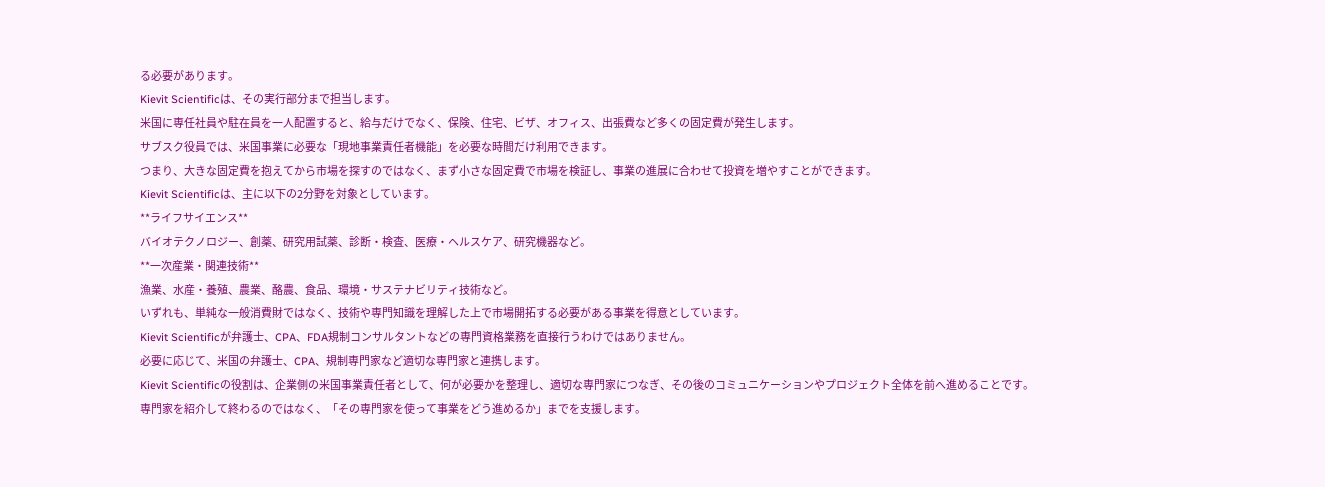る必要があります。
Kievit Scientificは、その実行部分まで担当します。
米国に専任社員や駐在員を一人配置すると、給与だけでなく、保険、住宅、ビザ、オフィス、出張費など多くの固定費が発生します。
サブスク役員では、米国事業に必要な「現地事業責任者機能」を必要な時間だけ利用できます。
つまり、大きな固定費を抱えてから市場を探すのではなく、まず小さな固定費で市場を検証し、事業の進展に合わせて投資を増やすことができます。
Kievit Scientificは、主に以下の2分野を対象としています。
**ライフサイエンス**
バイオテクノロジー、創薬、研究用試薬、診断・検査、医療・ヘルスケア、研究機器など。
**一次産業・関連技術**
漁業、水産・養殖、農業、酪農、食品、環境・サステナビリティ技術など。
いずれも、単純な一般消費財ではなく、技術や専門知識を理解した上で市場開拓する必要がある事業を得意としています。
Kievit Scientificが弁護士、CPA、FDA規制コンサルタントなどの専門資格業務を直接行うわけではありません。
必要に応じて、米国の弁護士、CPA、規制専門家など適切な専門家と連携します。
Kievit Scientificの役割は、企業側の米国事業責任者として、何が必要かを整理し、適切な専門家につなぎ、その後のコミュニケーションやプロジェクト全体を前へ進めることです。
専門家を紹介して終わるのではなく、「その専門家を使って事業をどう進めるか」までを支援します。